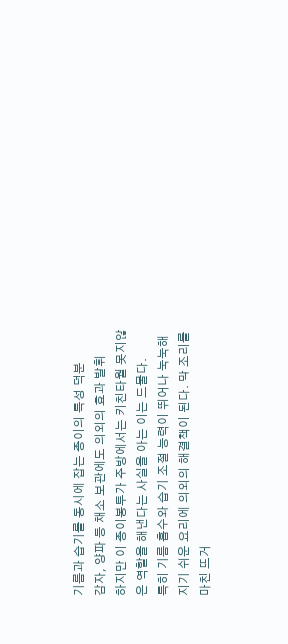기름과 습기를 동시에 잡는 종이의 특성 덕분
감자, 양파 등 채소 보관에도 의외의 효과 발휘
하지만 이 종이봉투가 주방에서는 키친타월 못지않은 역할을 해낸다는 사실을 아는 이는 드물다.
특히 기름 흡수와 습기 조절 능력이 뛰어나 눅눅해지기 쉬운 요리에 의외의 해결책이 된다. 막 조리를 마친 뜨거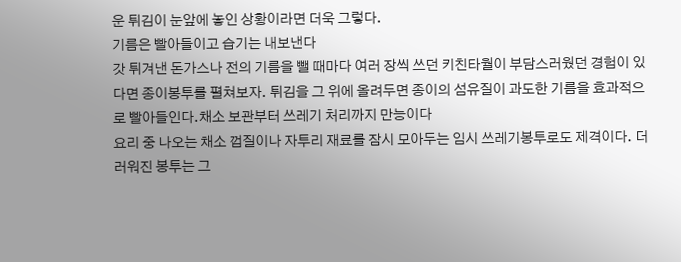운 튀김이 눈앞에 놓인 상황이라면 더욱 그렇다.
기름은 빨아들이고 습기는 내보낸다
갓 튀겨낸 돈가스나 전의 기름을 뺄 때마다 여러 장씩 쓰던 키친타월이 부담스러웠던 경험이 있다면 종이봉투를 펼쳐보자. 튀김을 그 위에 올려두면 종이의 섬유질이 과도한 기름을 효과적으로 빨아들인다.채소 보관부터 쓰레기 처리까지 만능이다
요리 중 나오는 채소 껍질이나 자투리 재료를 잠시 모아두는 임시 쓰레기봉투로도 제격이다. 더러워진 봉투는 그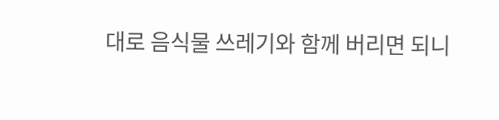대로 음식물 쓰레기와 함께 버리면 되니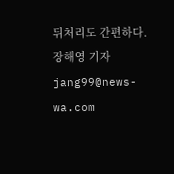뒤처리도 간편하다.
장해영 기자 jang99@news-wa.com